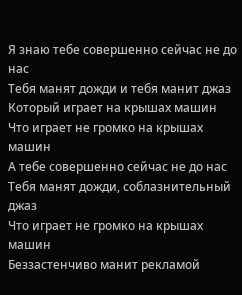Я знаю тебе совершенно сейчас не до нас
Тебя манят дожди и тебя манит джаз
Который играет на крышах машин
Что играет не громко на крышах машин
А тебе совершенно сейчас не до нас
Тебя манят дожди, соблазнительный джаз
Что играет не громко на крышах машин
Беззастенчиво манит рекламой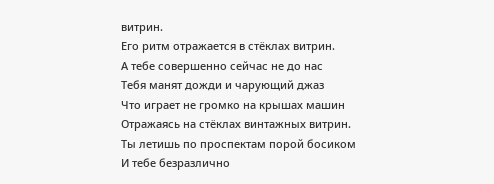витрин.
Его ритм отражается в стёклах витрин.
А тебе совершенно сейчас не до нас
Тебя манят дожди и чарующий джаз
Что играет не громко на крышах машин
Отражаясь на стёклах винтажных витрин.
Ты летишь по проспектам порой босиком
И тебе безразлично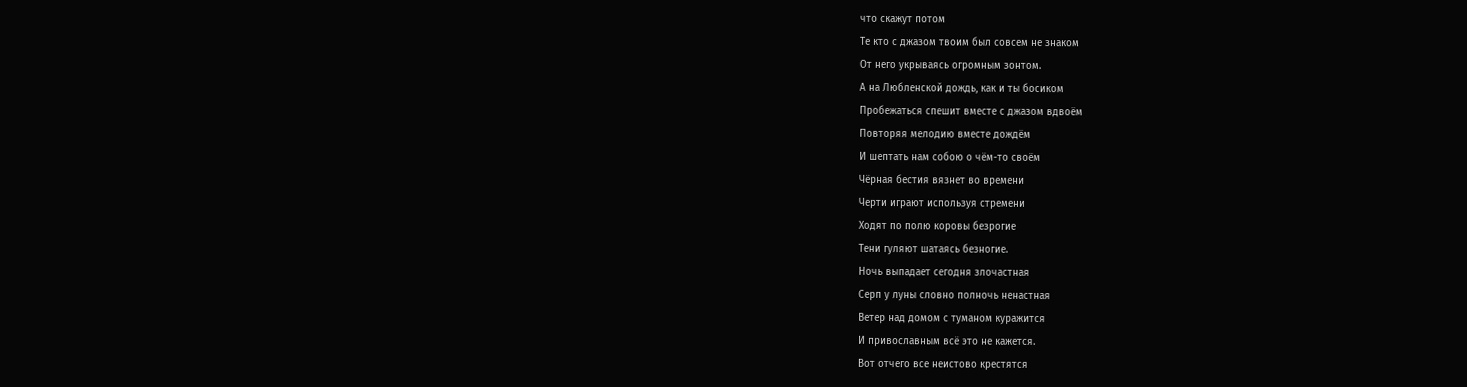что скажут потом
Те кто с джазом твоим был совсем не знаком
От него укрываясь огромным зонтом.
А на Любленской дождь, как и ты босиком
Пробежаться спешит вместе с джазом вдвоём
Повторяя мелодию вместе дождём
И шептать нам собою о чём-то своём
Чёрная бестия вязнет во времени
Черти играют используя стремени
Ходят по полю коровы безрогие
Тени гуляют шатаясь безногие.
Ночь выпадает сегодня злочастная
Серп у луны словно полночь ненастная
Ветер над домом с туманом куражится
И привославным всё это не кажется.
Вот отчего все неистово крестятся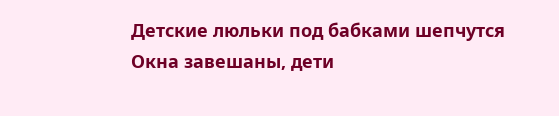Детские люльки под бабками шепчутся
Окна завешаны, дети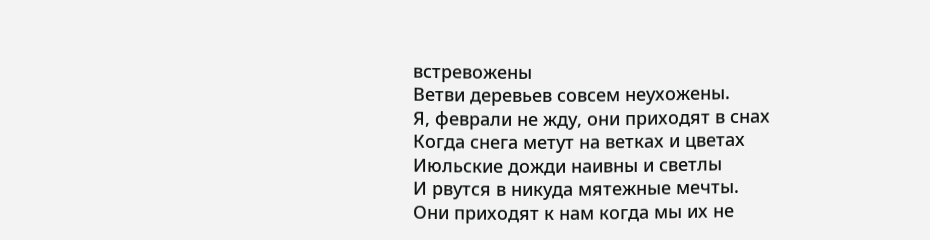встревожены
Ветви деревьев совсем неухожены.
Я, феврали не жду, они приходят в снах
Когда снега метут на ветках и цветах
Июльские дожди наивны и светлы
И рвутся в никуда мятежные мечты.
Они приходят к нам когда мы их не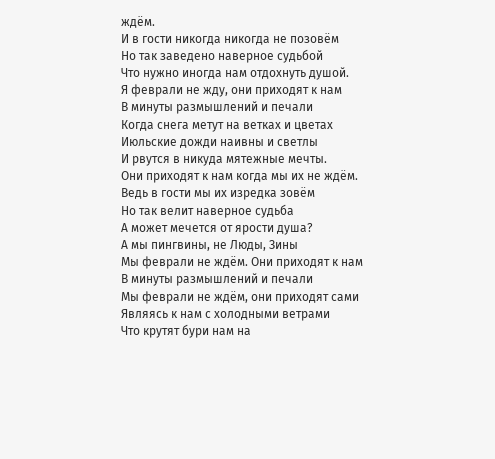ждём.
И в гости никогда никогда не позовём
Но так заведено наверное судьбой
Что нужно иногда нам отдохнуть душой.
Я феврали не жду, они приходят к нам
В минуты размышлений и печали
Когда снега метут на ветках и цветах
Июльские дожди наивны и светлы
И рвутся в никуда мятежные мечты.
Они приходят к нам когда мы их не ждём.
Ведь в гости мы их изредка зовём
Но так велит наверное судьба
А может мечется от ярости душа?
А мы пингвины, не Люды, Зины
Мы феврали не ждём. Они приходят к нам
В минуты размышлений и печали
Мы феврали не ждём, они приходят сами
Являясь к нам с холодными ветрами
Что крутят бури нам на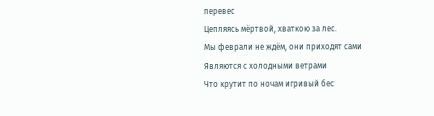перевес
Цепляясь мёртвой, хваткою за лес.
Мы феврали не ждём, они приходят сами
Являются с холодными ветрами
Что крутит по ночам игривый бес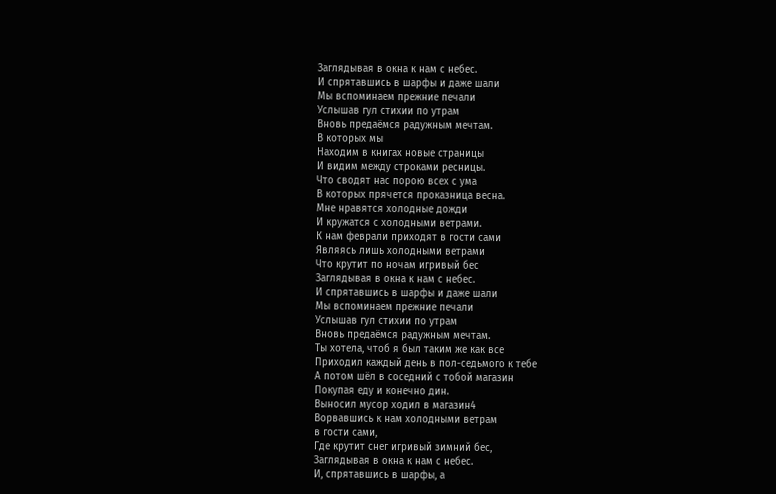Заглядывая в окна к нам с небес.
И спрятавшись в шарфы и даже шали
Мы вспоминаем прежние печали
Услышав гул стихии по утрам
Вновь предаёмся радужным мечтам.
В которых мы
Находим в книгах новые страницы
И видим между строками ресницы.
Что сводят нас порою всех с ума
В которых прячется проказница весна.
Мне нравятся холодные дожди
И кружатся с холодными ветрами.
К нам феврали приходят в гости сами
Являясь лишь холодными ветрами
Что крутит по ночам игривый бес
Заглядывая в окна к нам с небес.
И спрятавшись в шарфы и даже шали
Мы вспоминаем прежние печали
Услышав гул стихии по утрам
Вновь предаёмся радужным мечтам.
Ты хотела, чтоб я был таким же как все
Приходил каждый день в пол-седьмого к тебе
А потом шёл в соседний с тобой магазин
Покупая еду и конечно дин.
Выносил мусор ходил в магазин4
Ворвавшись к нам холодными ветрам
в гости сами,
Где крутит снег игривый зимний бес,
Заглядывая в окна к нам с небес.
И, спрятавшись в шарфы, а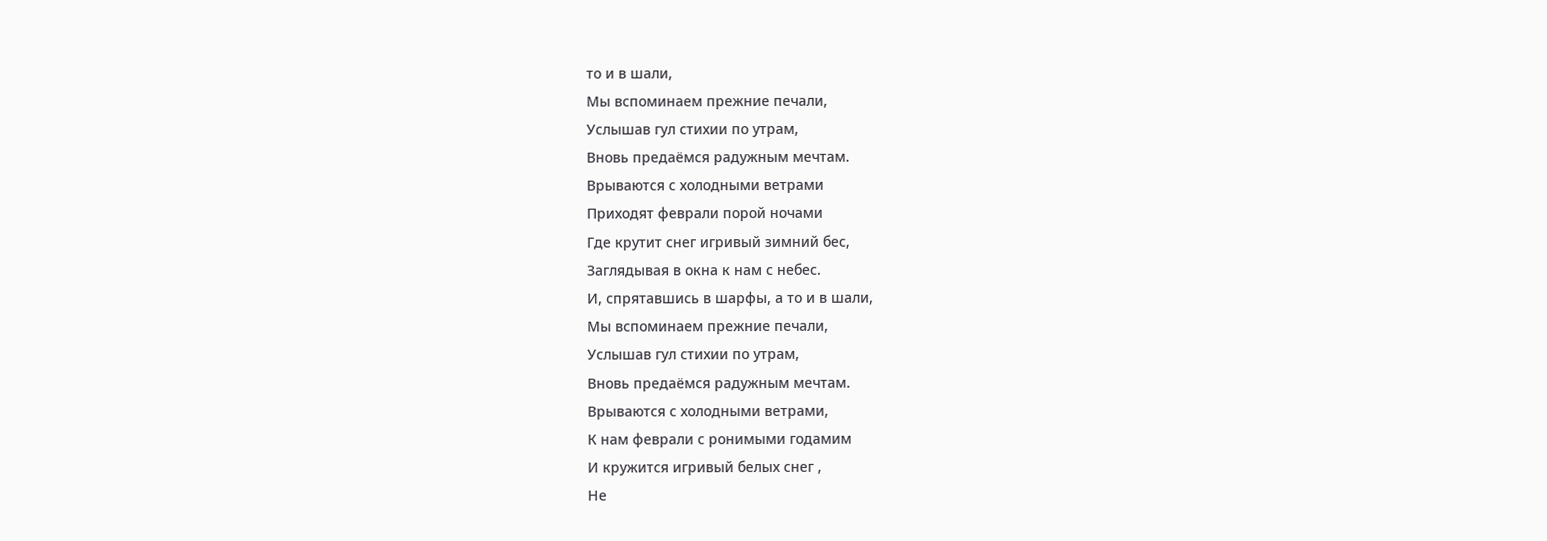то и в шали,
Мы вспоминаем прежние печали,
Услышав гул стихии по утрам,
Вновь предаёмся радужным мечтам.
Врываются с холодными ветрами
Приходят феврали порой ночами
Где крутит снег игривый зимний бес,
Заглядывая в окна к нам с небес.
И, спрятавшись в шарфы, а то и в шали,
Мы вспоминаем прежние печали,
Услышав гул стихии по утрам,
Вновь предаёмся радужным мечтам.
Врываются с холодными ветрами,
К нам феврали с ронимыми годамим
И кружится игривый белых снег ,
Не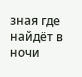зная где найдёт в ночи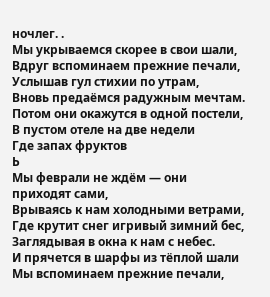ночлег. .
Мы укрываемся скорее в свои шали,
Вдруг вспоминаем прежние печали,
Услышав гул стихии по утрам,
Вновь предаёмся радужным мечтам.
Потом они окажутся в одной постели,
В пустом отеле на две недели
Где запах фруктов
Ь
Мы феврали не ждём — они приходят сами,
Врываясь к нам холодными ветрами,
Где крутит снег игривый зимний бес,
Заглядывая в окна к нам с небес.
И прячется в шарфы из тёплой шали
Мы вспоминаем прежние печали,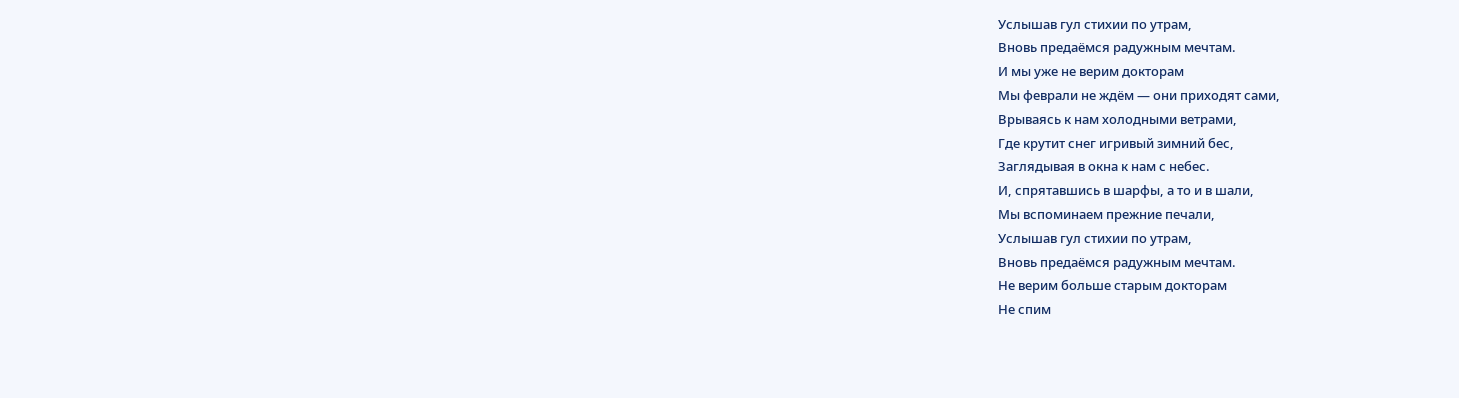Услышав гул стихии по утрам,
Вновь предаёмся радужным мечтам.
И мы уже не верим докторам
Мы феврали не ждём — они приходят сами,
Врываясь к нам холодными ветрами,
Где крутит снег игривый зимний бес,
Заглядывая в окна к нам с небес.
И, спрятавшись в шарфы, а то и в шали,
Мы вспоминаем прежние печали,
Услышав гул стихии по утрам,
Вновь предаёмся радужным мечтам.
Не верим больше старым докторам
Не спим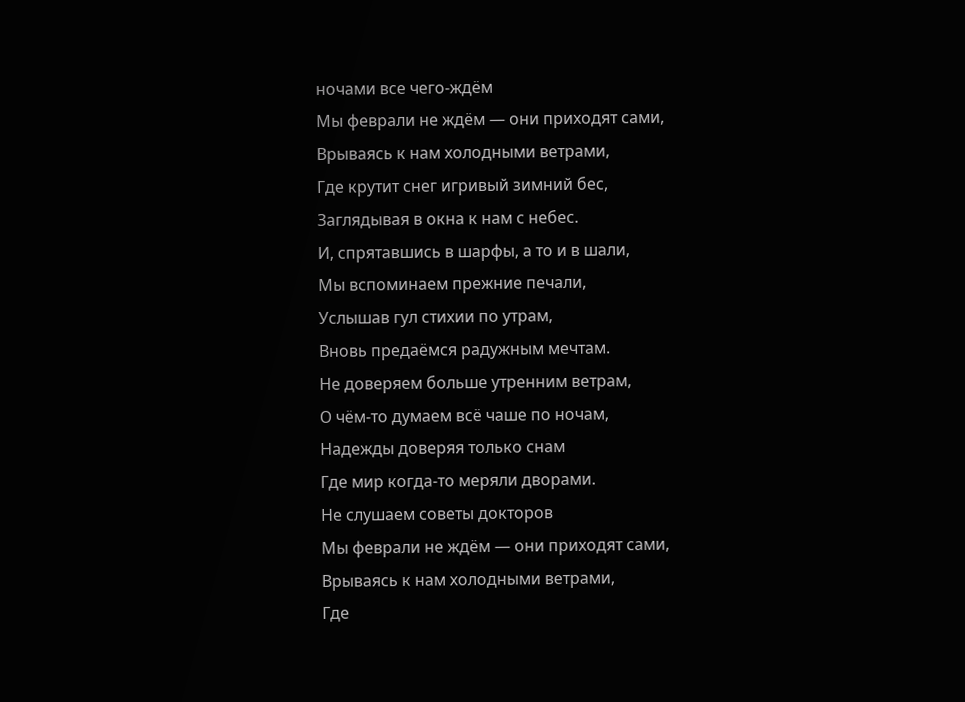ночами все чего-ждём
Мы феврали не ждём — они приходят сами,
Врываясь к нам холодными ветрами,
Где крутит снег игривый зимний бес,
Заглядывая в окна к нам с небес.
И, спрятавшись в шарфы, а то и в шали,
Мы вспоминаем прежние печали,
Услышав гул стихии по утрам,
Вновь предаёмся радужным мечтам.
Не доверяем больше утренним ветрам,
О чём-то думаем всё чаше по ночам,
Надежды доверяя только снам
Где мир когда-то меряли дворами.
Не слушаем советы докторов
Мы феврали не ждём — они приходят сами,
Врываясь к нам холодными ветрами,
Где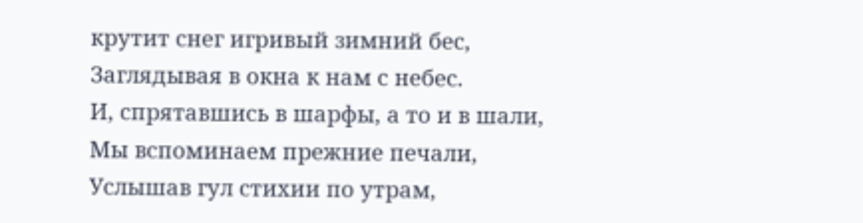крутит снег игривый зимний бес,
Заглядывая в окна к нам с небес.
И, спрятавшись в шарфы, а то и в шали,
Мы вспоминаем прежние печали,
Услышав гул стихии по утрам,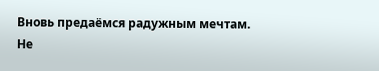Вновь предаёмся радужным мечтам.
Не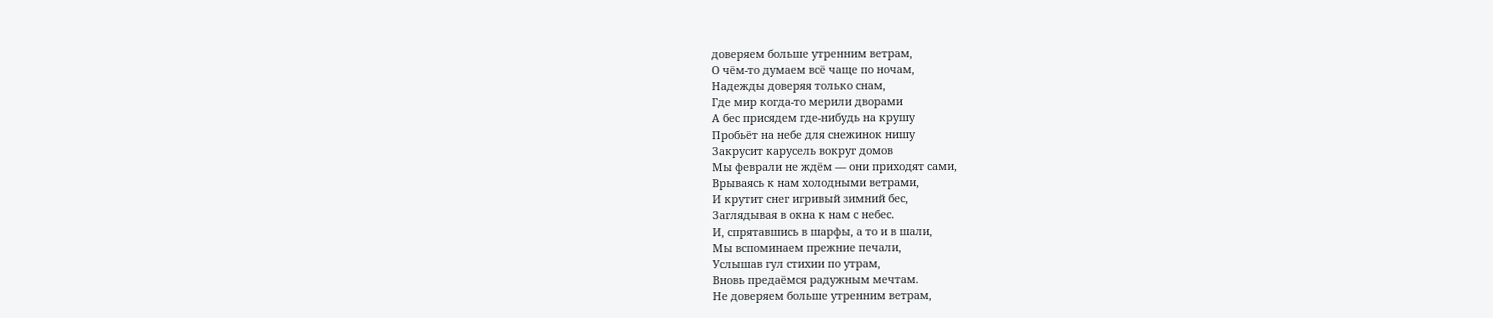доверяем больше утренним ветрам,
О чём-то думаем всё чаще по ночам,
Надежды доверяя только снам,
Где мир когда-то мерили дворами
А бес присядем где-нибудь на крушу
Пробьёт на небе для снежинок нишу
Закрусит карусель вокруг домов
Мы феврали не ждём — они приходят сами,
Врываясь к нам холодными ветрами,
И крутит снег игривый зимний бес,
Заглядывая в окна к нам с небес.
И, спрятавшись в шарфы, а то и в шали,
Мы вспоминаем прежние печали,
Услышав гул стихии по утрам,
Вновь предаёмся радужным мечтам.
Не доверяем больше утренним ветрам,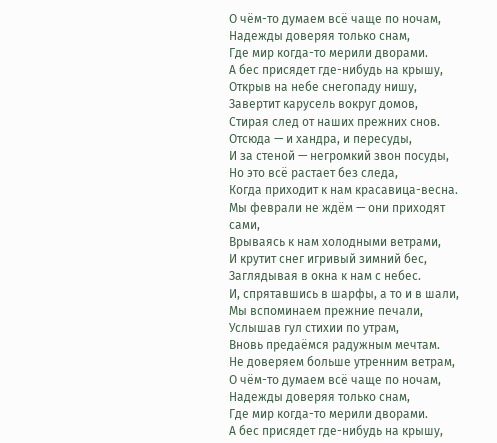О чём-то думаем всё чаще по ночам,
Надежды доверяя только снам,
Где мир когда-то мерили дворами.
А бес присядет где-нибудь на крышу,
Открыв на небе снегопаду нишу,
Завертит карусель вокруг домов,
Стирая след от наших прежних снов.
Отсюда — и хандра, и пересуды,
И за стеной — негромкий звон посуды,
Но это всё растает без следа,
Когда приходит к нам красавица-весна.
Мы феврали не ждём — они приходят сами,
Врываясь к нам холодными ветрами,
И крутит снег игривый зимний бес,
Заглядывая в окна к нам с небес.
И, спрятавшись в шарфы, а то и в шали,
Мы вспоминаем прежние печали,
Услышав гул стихии по утрам,
Вновь предаёмся радужным мечтам.
Не доверяем больше утренним ветрам,
О чём-то думаем всё чаще по ночам,
Надежды доверяя только снам,
Где мир когда-то мерили дворами.
А бес присядет где-нибудь на крышу,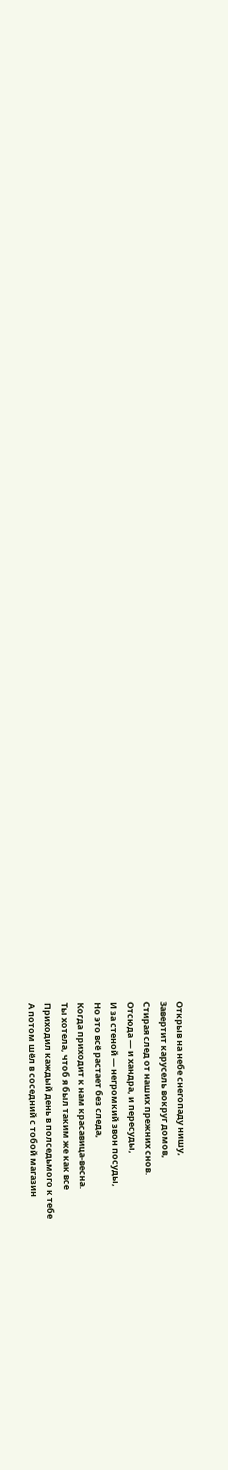Открыв на небе снегопаду нишу,
Завертит карусель вокруг домов,
Стирая след от наших прежних снов.
Отсюда — и хандра, и пересуды,
И за стеной — негромкий звон посуды,
Но это всё растает без следа,
Когда приходит к нам красавица-весна.
Ты хотела, чтоб я был таким же как все
Приходил каждый день в полседьмого к тебе
А потом шёл в соседний с тобой магазин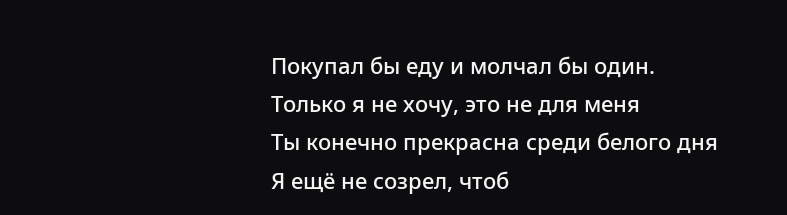Покупал бы еду и молчал бы один.
Только я не хочу, это не для меня
Ты конечно прекрасна среди белого дня
Я ещё не созрел, чтоб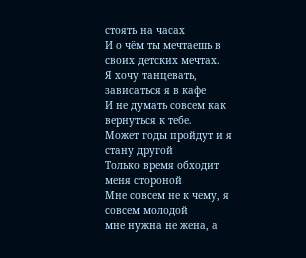стоять на часах
И о чём ты мечтаешь в своих детских мечтах.
Я хочу танцевать, зависаться я в кафе
И не думать совсем как вернуться к тебе.
Может годы пройдут и я стану другой
Только время обходит меня стороной
Мне совсем не к чему, я совсем молодой
мне нужна не жена, а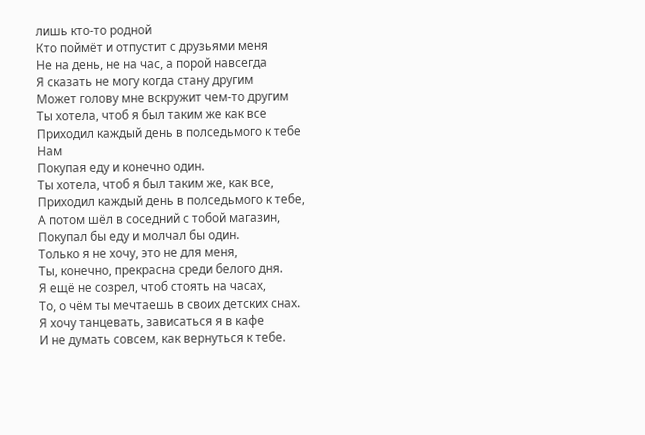лишь кто-то родной
Кто поймёт и отпустит с друзьями меня
Не на день, не на час, а порой навсегда
Я сказать не могу когда стану другим
Может голову мне вскружит чем-то другим
Ты хотела, чтоб я был таким же как все
Приходил каждый день в полседьмого к тебе
Нам
Покупая еду и конечно один.
Ты хотела, чтоб я был таким же, как все,
Приходил каждый день в полседьмого к тебе,
А потом шёл в соседний с тобой магазин,
Покупал бы еду и молчал бы один.
Только я не хочу, это не для меня,
Ты, конечно, прекрасна среди белого дня.
Я ещё не созрел, чтоб стоять на часах,
То, о чём ты мечтаешь в своих детских снах.
Я хочу танцевать, зависаться я в кафе
И не думать совсем, как вернуться к тебе.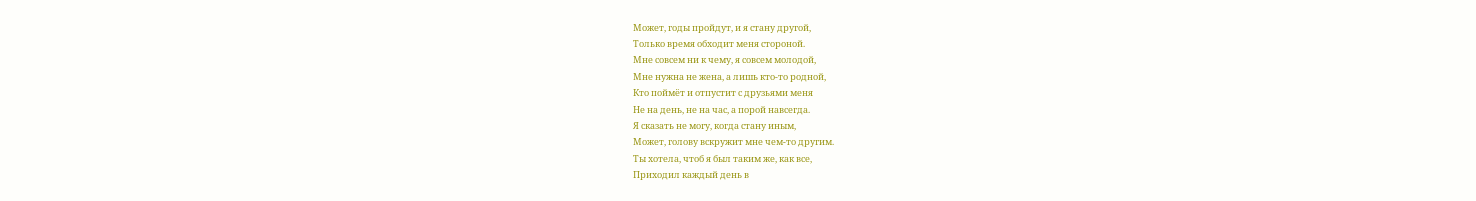Может, годы пройдут, и я стану другой,
Только время обходит меня стороной.
Мне совсем ни к чему, я совсем молодой,
Мне нужна не жена, а лишь кто-то родной,
Кто поймёт и отпустит с друзьями меня
Не на день, не на час, а порой навсегда.
Я сказать не могу, когда стану иным,
Может, голову вскружит мне чем-то другим.
Ты хотела, чтоб я был таким же, как все,
Приходил каждый день в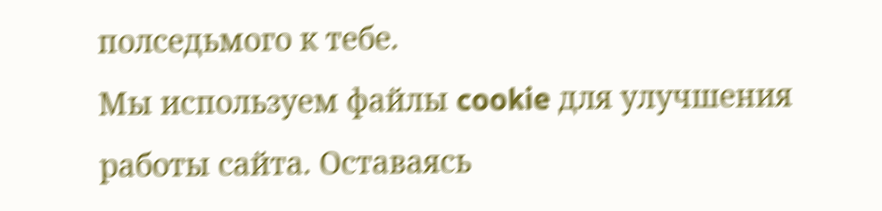полседьмого к тебе.
Мы используем файлы cookie для улучшения работы сайта. Оставаясь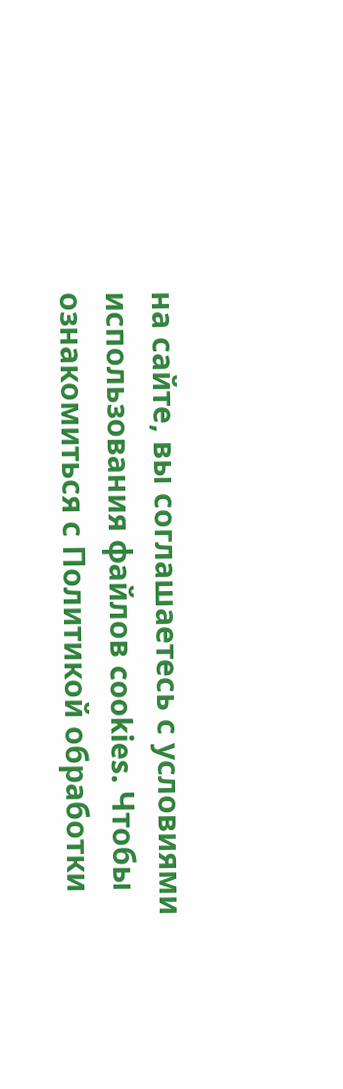на сайте, вы соглашаетесь с условиями использования файлов cookies. Чтобы ознакомиться с Политикой обработки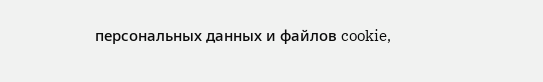персональных данных и файлов cookie,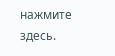нажмите здесь.